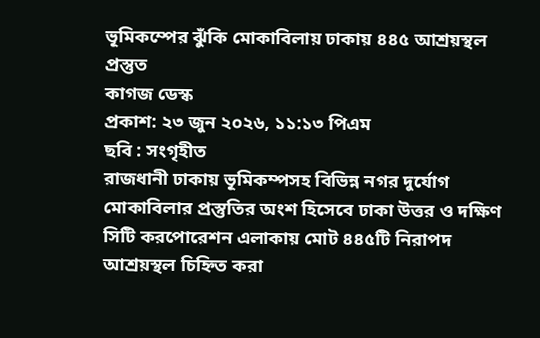ভূমিকম্পের ঝুঁকি মোকাবিলায় ঢাকায় ৪৪৫ আশ্রয়স্থল প্রস্তুত
কাগজ ডেস্ক
প্রকাশ: ২৩ জুন ২০২৬, ১১:১৩ পিএম
ছবি : সংগৃহীত
রাজধানী ঢাকায় ভূমিকম্পসহ বিভিন্ন নগর দুর্যোগ মোকাবিলার প্রস্তুতির অংশ হিসেবে ঢাকা উত্তর ও দক্ষিণ সিটি করপোরেশন এলাকায় মোট ৪৪৫টি নিরাপদ আশ্রয়স্থল চিহ্নিত করা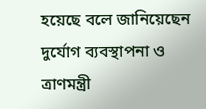হয়েছে বলে জানিয়েছেন দুর্যোগ ব্যবস্থাপনা ও ত্রাণমন্ত্রী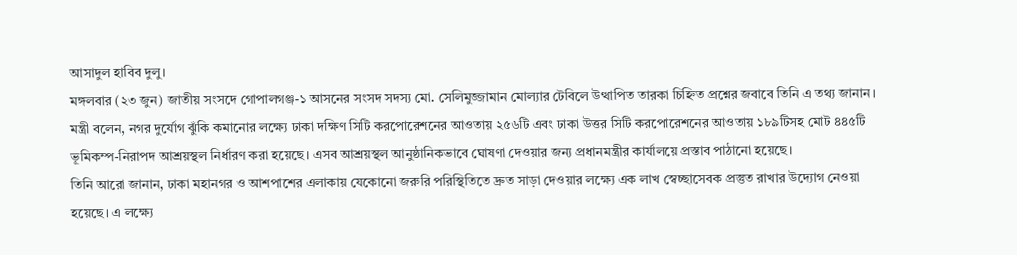আসাদুল হাবিব দুলু।
মঙ্গলবার (২৩ জুন) জাতীয় সংসদে গোপালগঞ্জ-১ আসনের সংসদ সদস্য মো. সেলিমুজ্জামান মোল্যার টেবিলে উত্থাপিত তারকা চিহ্নিত প্রশ্নের জবাবে তিনি এ তথ্য জানান।
মন্ত্রী বলেন, নগর দুর্যোগ ঝুঁকি কমানোর লক্ষ্যে ঢাকা দক্ষিণ সিটি করপোরেশনের আওতায় ২৫৬টি এবং ঢাকা উত্তর সিটি করপোরেশনের আওতায় ১৮৯টিসহ মোট ৪৪৫টি ভূমিকম্প-নিরাপদ আশ্রয়স্থল নির্ধারণ করা হয়েছে। এসব আশ্রয়স্থল আনুষ্ঠানিকভাবে ঘোষণা দেওয়ার জন্য প্রধানমন্ত্রীর কার্যালয়ে প্রস্তাব পাঠানো হয়েছে।
তিনি আরো জানান, ঢাকা মহানগর ও আশপাশের এলাকায় যেকোনো জরুরি পরিস্থিতিতে দ্রুত সাড়া দেওয়ার লক্ষ্যে এক লাখ স্বেচ্ছাসেবক প্রস্তুত রাখার উদ্যোগ নেওয়া হয়েছে। এ লক্ষ্যে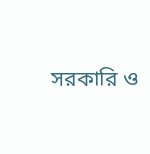সরকারি ও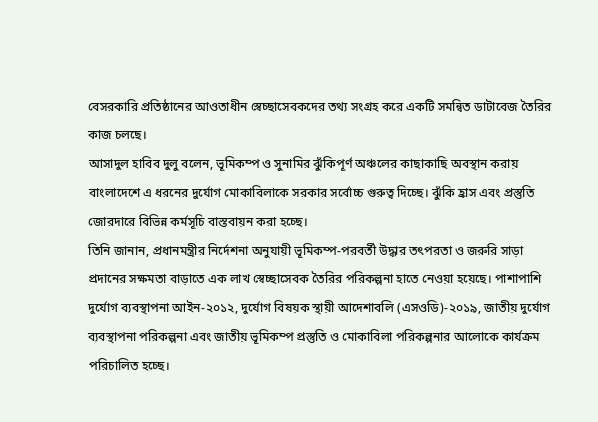বেসরকারি প্রতিষ্ঠানের আওতাধীন স্বেচ্ছাসেবকদের তথ্য সংগ্রহ করে একটি সমন্বিত ডাটাবেজ তৈরির কাজ চলছে।
আসাদুল হাবিব দুলু বলেন, ভূমিকম্প ও সুনামির ঝুঁকিপূর্ণ অঞ্চলের কাছাকাছি অবস্থান করায় বাংলাদেশে এ ধরনের দুর্যোগ মোকাবিলাকে সরকার সর্বোচ্চ গুরুত্ব দিচ্ছে। ঝুঁকি হ্রাস এবং প্রস্তুতি জোরদারে বিভিন্ন কর্মসূচি বাস্তবায়ন করা হচ্ছে।
তিনি জানান, প্রধানমন্ত্রীর নির্দেশনা অনুযায়ী ভূমিকম্প-পরবর্তী উদ্ধার তৎপরতা ও জরুরি সাড়া প্রদানের সক্ষমতা বাড়াতে এক লাখ স্বেচ্ছাসেবক তৈরির পরিকল্পনা হাতে নেওয়া হয়েছে। পাশাপাশি দুর্যোগ ব্যবস্থাপনা আইন-২০১২, দুর্যোগ বিষয়ক স্থায়ী আদেশাবলি (এসওডি)-২০১৯, জাতীয় দুর্যোগ ব্যবস্থাপনা পরিকল্পনা এবং জাতীয় ভূমিকম্প প্রস্তুতি ও মোকাবিলা পরিকল্পনার আলোকে কার্যক্রম পরিচালিত হচ্ছে।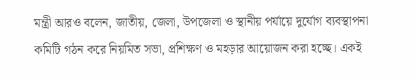মন্ত্রী আরও বলেন, জাতীয়, জেলা, উপজেলা ও স্থানীয় পর্যায়ে দুর্যোগ ব্যবস্থাপনা কমিটি গঠন করে নিয়মিত সভা, প্রশিক্ষণ ও মহড়ার আয়োজন করা হচ্ছে। একই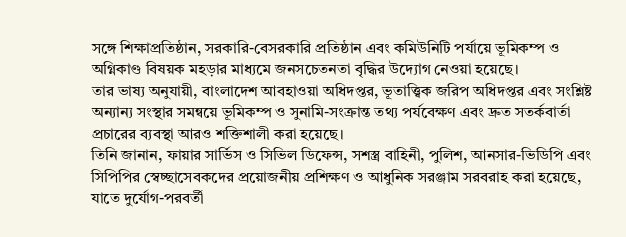সঙ্গে শিক্ষাপ্রতিষ্ঠান, সরকারি-বেসরকারি প্রতিষ্ঠান এবং কমিউনিটি পর্যায়ে ভূমিকম্প ও অগ্নিকাণ্ড বিষয়ক মহড়ার মাধ্যমে জনসচেতনতা বৃদ্ধির উদ্যোগ নেওয়া হয়েছে।
তার ভাষ্য অনুযায়ী, বাংলাদেশ আবহাওয়া অধিদপ্তর, ভূতাত্ত্বিক জরিপ অধিদপ্তর এবং সংশ্লিষ্ট অন্যান্য সংস্থার সমন্বয়ে ভূমিকম্প ও সুনামি-সংক্রান্ত তথ্য পর্যবেক্ষণ এবং দ্রুত সতর্কবার্তা প্রচারের ব্যবস্থা আরও শক্তিশালী করা হয়েছে।
তিনি জানান, ফায়ার সার্ভিস ও সিভিল ডিফেন্স, সশস্ত্র বাহিনী, পুলিশ, আনসার-ভিডিপি এবং সিপিপির স্বেচ্ছাসেবকদের প্রয়োজনীয় প্রশিক্ষণ ও আধুনিক সরঞ্জাম সরবরাহ করা হয়েছে, যাতে দুর্যোগ-পরবর্তী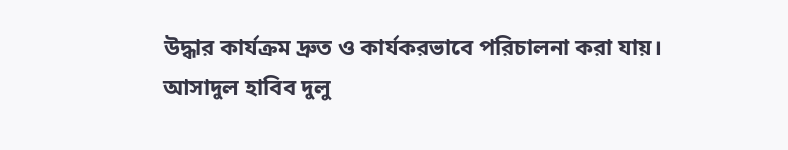উদ্ধার কার্যক্রম দ্রুত ও কার্যকরভাবে পরিচালনা করা যায়।
আসাদুল হাবিব দুলু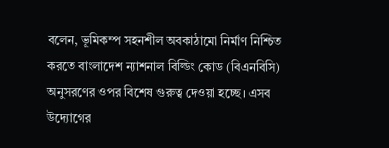বলেন, ভূমিকম্প সহনশীল অবকাঠামো নির্মাণ নিশ্চিত করতে বাংলাদেশ ন্যাশনাল বিল্ডিং কোড (বিএনবিসি) অনুসরণের ওপর বিশেষ গুরুত্ব দেওয়া হচ্ছে। এসব উদ্যোগের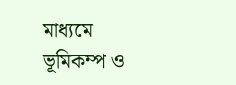মাধ্যমে ভূমিকম্প ও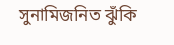সুনামিজনিত ঝুঁকি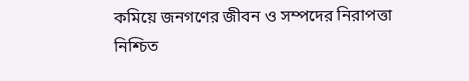কমিয়ে জনগণের জীবন ও সম্পদের নিরাপত্তা নিশ্চিত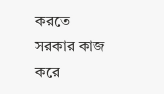করতে সরকার কাজ করে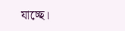যাচ্ছে।